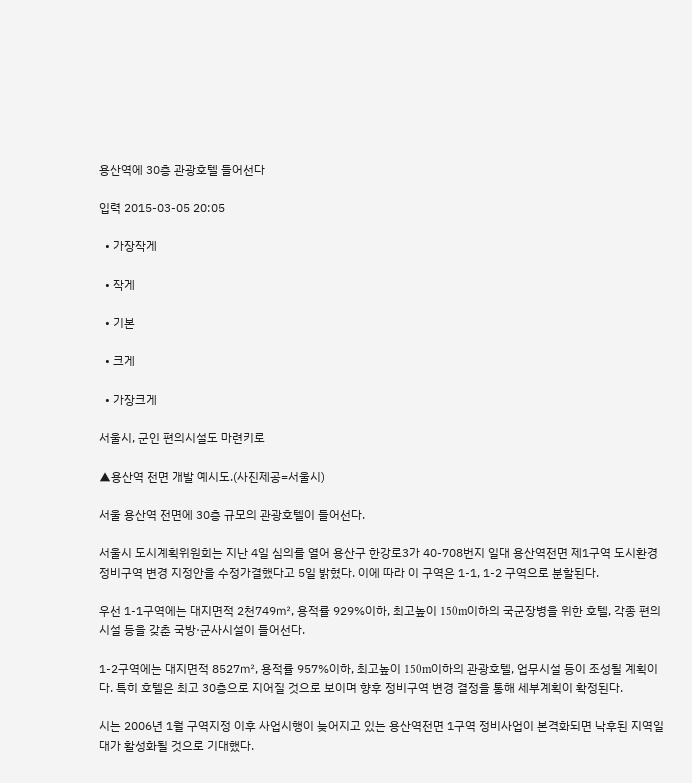용산역에 30층 관광호텔 들어선다

입력 2015-03-05 20:05

  • 가장작게

  • 작게

  • 기본

  • 크게

  • 가장크게

서울시, 군인 편의시설도 마련키로

▲용산역 전면 개발 예시도.(사진제공=서울시)

서울 용산역 전면에 30층 규모의 관광호텔이 들어선다.

서울시 도시계획위원회는 지난 4일 심의를 열어 용산구 한강로3가 40-708번지 일대 용산역전면 제1구역 도시환경정비구역 변경 지정안을 수정가결했다고 5일 밝혔다. 이에 따라 이 구역은 1-1, 1-2 구역으로 분할된다.

우선 1-1구역에는 대지면적 2천749㎡, 용적률 929%이하, 최고높이 150m이하의 국군장병을 위한 호텔, 각종 편의시설 등을 갖춘 국방·군사시설이 들어선다.

1-2구역에는 대지면적 8527㎡, 용적률 957%이하, 최고높이 150m이하의 관광호텔, 업무시설 등이 조성될 계획이다. 특히 호텔은 최고 30층으로 지어질 것으로 보이며 향후 정비구역 변경 결정을 통해 세부계획이 확정된다.

시는 2006년 1월 구역지정 이후 사업시행이 늦어지고 있는 용산역전면 1구역 정비사업이 본격화되면 낙후된 지역일대가 활성화될 것으로 기대했다.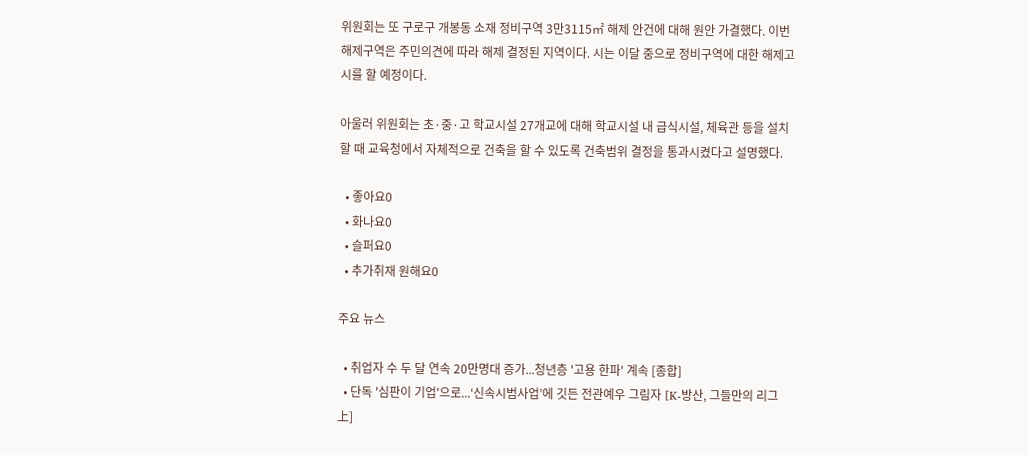위원회는 또 구로구 개봉동 소재 정비구역 3만3115㎡ 해제 안건에 대해 원안 가결했다. 이번 해제구역은 주민의견에 따라 해제 결정된 지역이다. 시는 이달 중으로 정비구역에 대한 해제고시를 할 예정이다.

아울러 위원회는 초·중·고 학교시설 27개교에 대해 학교시설 내 급식시설, 체육관 등을 설치할 때 교육청에서 자체적으로 건축을 할 수 있도록 건축범위 결정을 통과시켰다고 설명했다.

  • 좋아요0
  • 화나요0
  • 슬퍼요0
  • 추가취재 원해요0

주요 뉴스

  • 취업자 수 두 달 연속 20만명대 증가...청년층 '고용 한파' 계속 [종합]
  • 단독 '심판이 기업'으로...‘신속시범사업’에 깃든 전관예우 그림자 [K-방산, 그들만의 리그 上]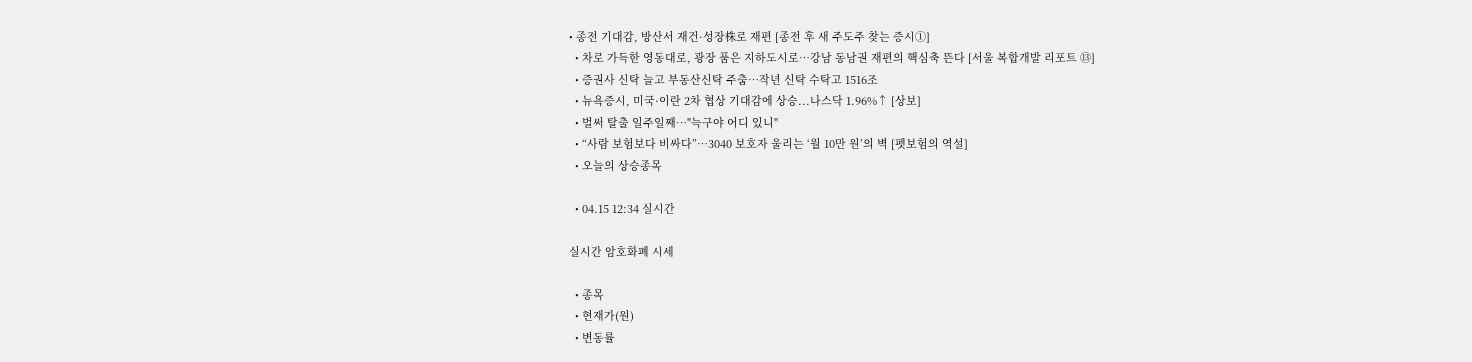• 종전 기대감, 방산서 재건·성장株로 재편 [종전 후 새 주도주 찾는 증시①]
  • 차로 가득한 영동대로, 광장 품은 지하도시로…강남 동남권 재편의 핵심축 뜬다 [서울 복합개발 리포트 ⑬]
  • 증권사 신탁 늘고 부동산신탁 주춤…작년 신탁 수탁고 1516조
  • 뉴욕증시, 미국·이란 2차 협상 기대감에 상승...나스닥 1.96%↑ [상보]
  • 벌써 탈출 일주일째…"늑구야 어디 있니"
  • “사람 보험보다 비싸다”…3040 보호자 울리는 ‘월 10만 원’의 벽 [펫보험의 역설]
  • 오늘의 상승종목

  • 04.15 12:34 실시간

실시간 암호화폐 시세

  • 종목
  • 현재가(원)
  • 변동률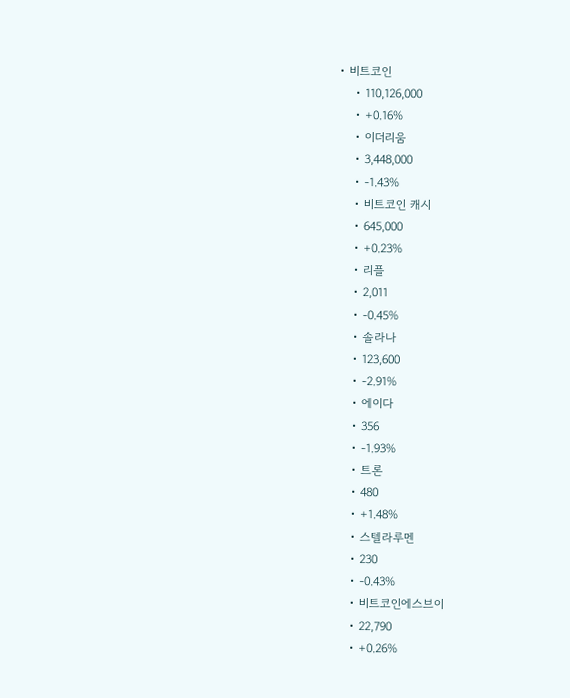• 비트코인
    • 110,126,000
    • +0.16%
    • 이더리움
    • 3,448,000
    • -1.43%
    • 비트코인 캐시
    • 645,000
    • +0.23%
    • 리플
    • 2,011
    • -0.45%
    • 솔라나
    • 123,600
    • -2.91%
    • 에이다
    • 356
    • -1.93%
    • 트론
    • 480
    • +1.48%
    • 스텔라루멘
    • 230
    • -0.43%
    • 비트코인에스브이
    • 22,790
    • +0.26%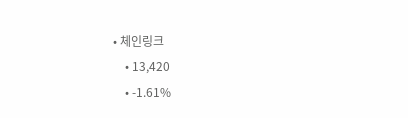• 체인링크
    • 13,420
    • -1.61%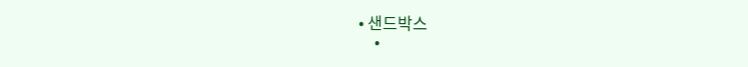• 샌드박스
    •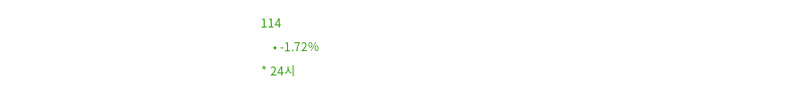114
    • -1.72%
* 24시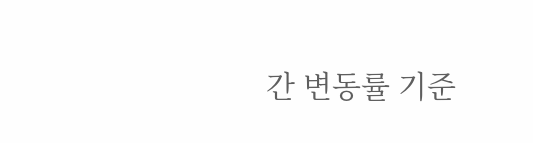간 변동률 기준